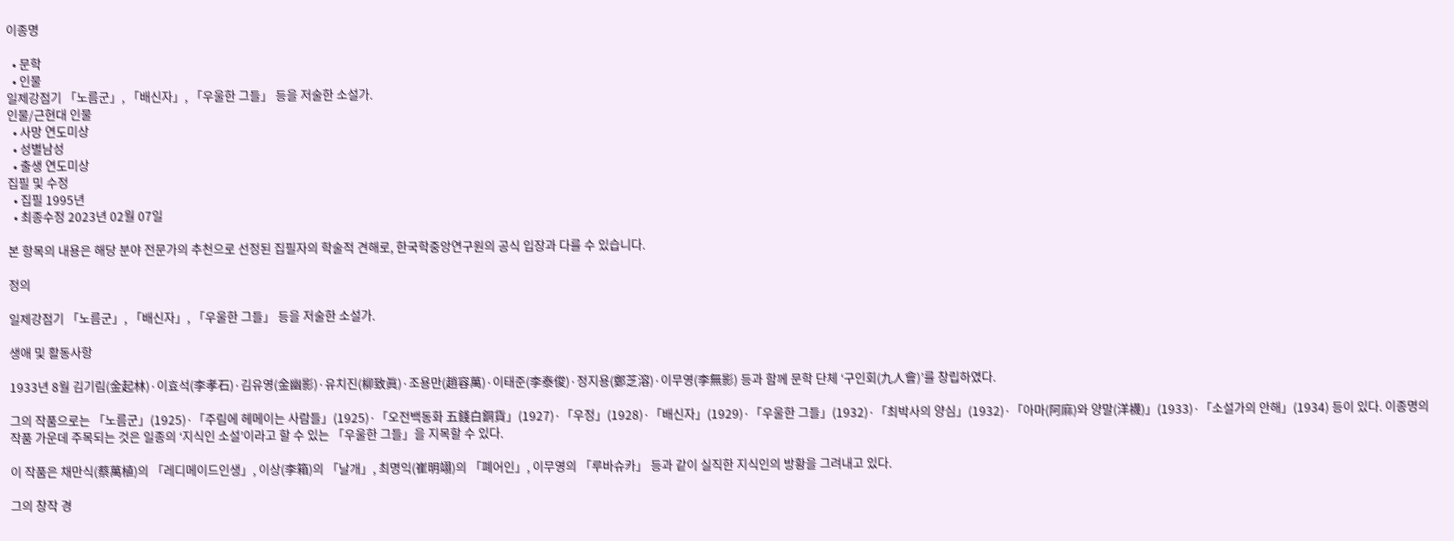이종명

  • 문학
  • 인물
일제강점기 「노름군」, 「배신자」, 「우울한 그들」 등을 저술한 소설가.
인물/근현대 인물
  • 사망 연도미상
  • 성별남성
  • 출생 연도미상
집필 및 수정
  • 집필 1995년
  • 최종수정 2023년 02월 07일

본 항목의 내용은 해당 분야 전문가의 추천으로 선정된 집필자의 학술적 견해로, 한국학중앙연구원의 공식 입장과 다를 수 있습니다.

정의

일제강점기 「노름군」, 「배신자」, 「우울한 그들」 등을 저술한 소설가.

생애 및 활동사항

1933년 8월 김기림(金起林)·이효석(李孝石)·김유영(金幽影)·유치진(柳致眞)·조용만(趙容萬)·이태준(李泰俊)·정지용(鄭芝溶)·이무영(李無影) 등과 함께 문학 단체 ‘구인회(九人會)’를 창립하였다.

그의 작품으로는 「노름군」(1925)·「주림에 헤메이는 사람들」(1925)·「오전백동화 五錢白銅貨」(1927)·「우정」(1928)·「배신자」(1929)·「우울한 그들」(1932)·「최박사의 양심」(1932)·「아마(阿麻)와 양말(洋襪)」(1933)·「소설가의 안해」(1934) 등이 있다. 이종명의 작품 가운데 주목되는 것은 일종의 ‘지식인 소설’이라고 할 수 있는 「우울한 그들」을 지목할 수 있다.

이 작품은 채만식(蔡萬植)의 「레디메이드인생」, 이상(李箱)의 「날개」, 최명익(崔明翊)의 「폐어인」, 이무영의 「루바슈카」 등과 같이 실직한 지식인의 방황을 그려내고 있다.

그의 창작 경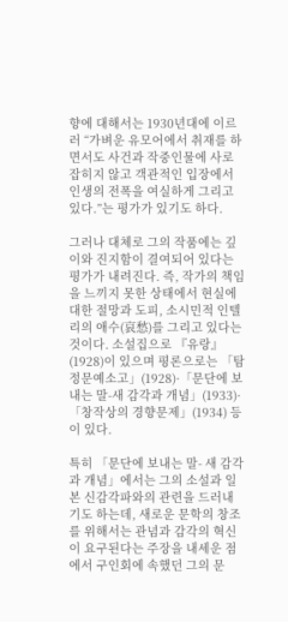향에 대해서는 1930년대에 이르러 “가벼운 유모어에서 취재를 하면서도 사건과 작중인물에 사로잡히지 않고 객관적인 입장에서 인생의 전폭을 여실하게 그리고 있다.”는 평가가 있기도 하다.

그러나 대체로 그의 작품에는 깊이와 진지함이 결여되어 있다는 평가가 내려진다. 즉, 작가의 책임을 느끼지 못한 상태에서 현실에 대한 절망과 도피, 소시민적 인텔리의 애수(哀愁)를 그리고 있다는 것이다. 소설집으로 『유랑』(1928)이 있으며 평론으로는 「탐정문예소고」(1928)·「문단에 보내는 말-새 감각과 개념」(1933)·「창작상의 경향문제」(1934) 등이 있다.

특히 「문단에 보내는 말- 새 감각과 개념」에서는 그의 소설과 일본 신감각파와의 관련을 드러내기도 하는데, 새로운 문학의 창조를 위해서는 관념과 감각의 혁신이 요구된다는 주장을 내세운 점에서 구인회에 속했던 그의 문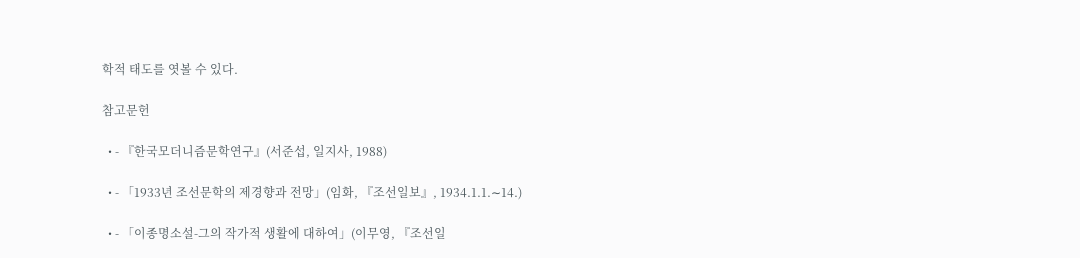학적 태도를 엿볼 수 있다.

참고문헌

  • - 『한국모더니즘문학연구』(서준섭, 일지사, 1988)

  • - 「1933년 조선문학의 제경향과 전망」(임화, 『조선일보』, 1934.1.1.∼14.)

  • - 「이종명소설-그의 작가적 생활에 대하여」(이무영, 『조선일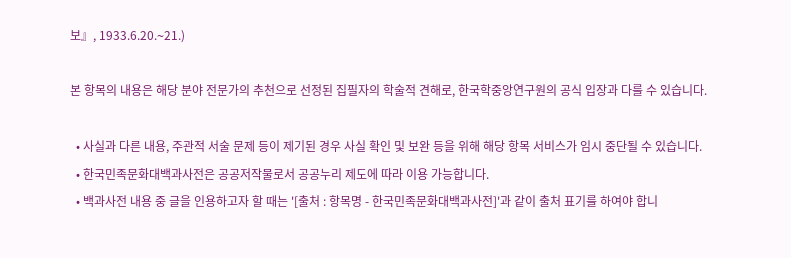보』, 1933.6.20.∼21.)

본 항목의 내용은 해당 분야 전문가의 추천으로 선정된 집필자의 학술적 견해로, 한국학중앙연구원의 공식 입장과 다를 수 있습니다.

  • 사실과 다른 내용, 주관적 서술 문제 등이 제기된 경우 사실 확인 및 보완 등을 위해 해당 항목 서비스가 임시 중단될 수 있습니다.
  • 한국민족문화대백과사전은 공공저작물로서 공공누리 제도에 따라 이용 가능합니다.
  • 백과사전 내용 중 글을 인용하고자 할 때는 '[출처 : 항목명 - 한국민족문화대백과사전]'과 같이 출처 표기를 하여야 합니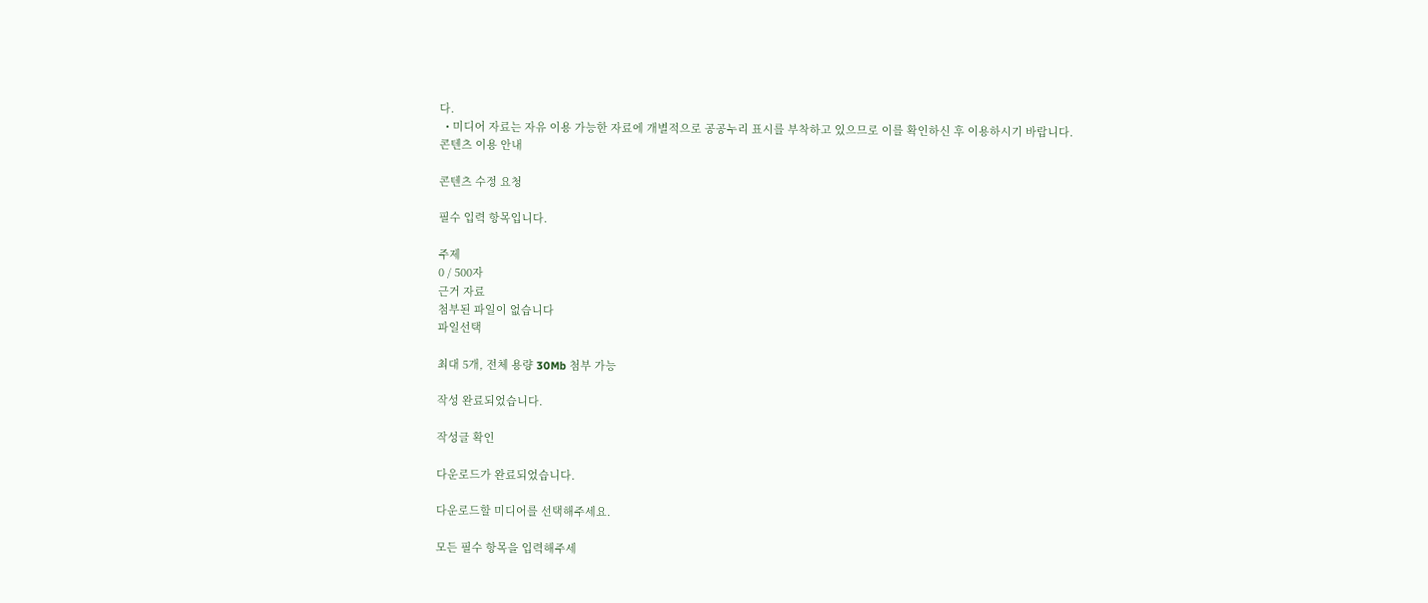다.
  • 미디어 자료는 자유 이용 가능한 자료에 개별적으로 공공누리 표시를 부착하고 있으므로 이를 확인하신 후 이용하시기 바랍니다.
콘텐츠 이용 안내

콘텐츠 수정 요청

필수 입력 항목입니다.

주제
0 / 500자
근거 자료
첨부된 파일이 없습니다
파일선택

최대 5개, 전체 용량 30Mb 첨부 가능

작성 완료되었습니다.

작성글 확인

다운로드가 완료되었습니다.

다운로드할 미디어를 선택해주세요.

모든 필수 항목을 입력해주세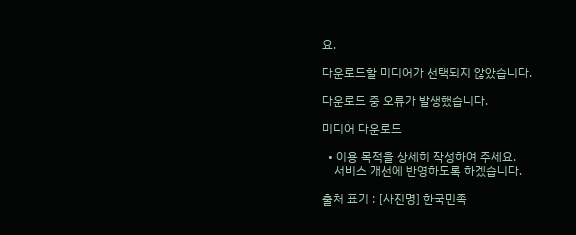요.

다운로드할 미디어가 선택되지 않았습니다.

다운로드 중 오류가 발생했습니다.

미디어 다운로드

  • 이용 목적을 상세히 작성하여 주세요.
    서비스 개선에 반영하도록 하겠습니다.

출처 표기 : [사진명] 한국민족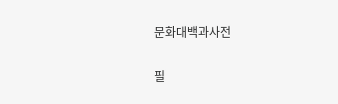문화대백과사전

필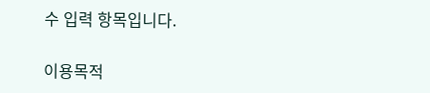수 입력 항목입니다.

이용목적